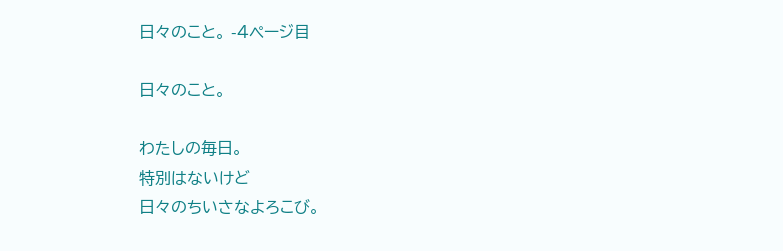日々のこと。 -4ページ目

日々のこと。

わたしの毎日。
特別はないけど
日々のちいさなよろこび。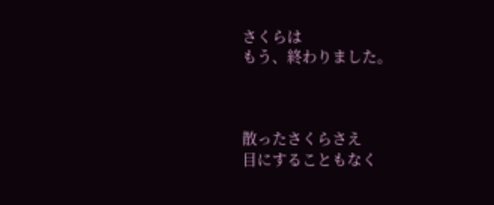さくらは
もう、終わりました。



散ったさくらさえ
目にすることもなく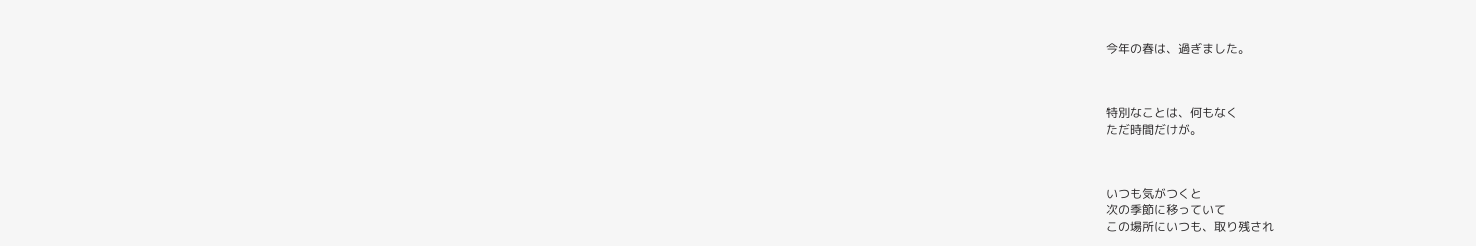今年の春は、過ぎました。



特別なことは、何もなく
ただ時間だけが。



いつも気がつくと
次の季節に移っていて
この場所にいつも、取り残され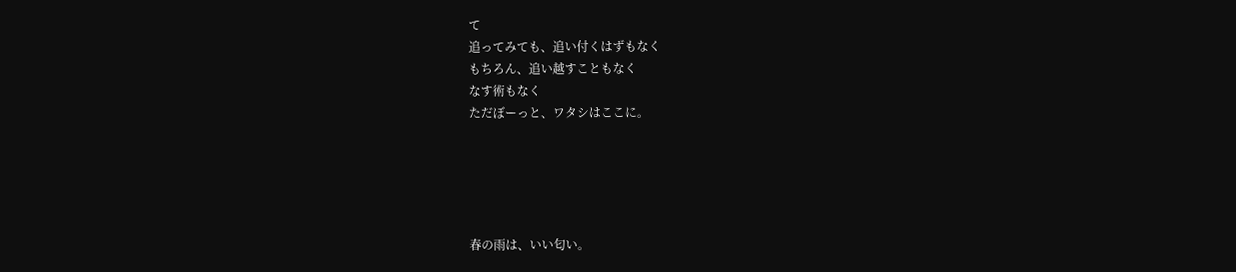て
追ってみても、追い付くはずもなく
もちろん、追い越すこともなく
なす術もなく
ただぼーっと、ワタシはここに。





春の雨は、いい匂い。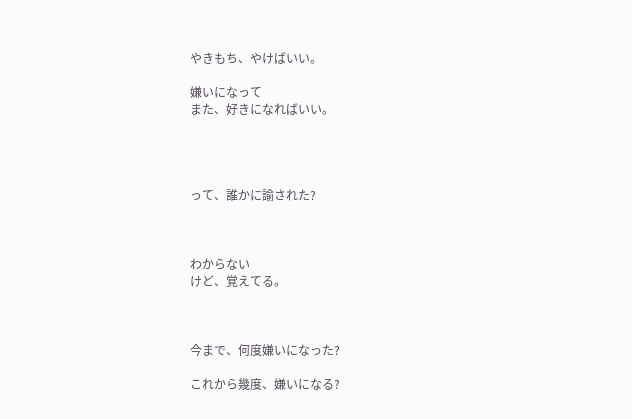やきもち、やけばいい。

嫌いになって
また、好きになればいい。




って、誰かに諭された?



わからない
けど、覚えてる。



今まで、何度嫌いになった?

これから幾度、嫌いになる?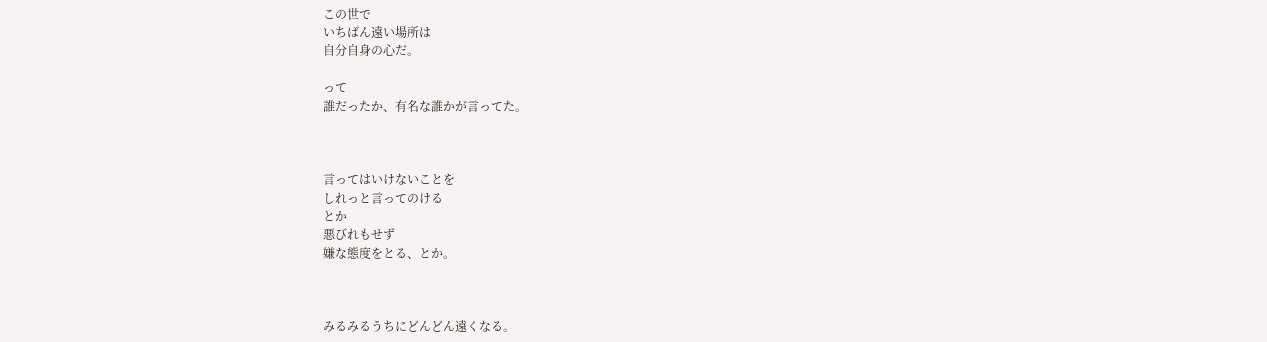この世で
いちばん遠い場所は
自分自身の心だ。

って
誰だったか、有名な誰かが言ってた。



言ってはいけないことを
しれっと言ってのける
とか
悪びれもせず
嫌な態度をとる、とか。



みるみるうちにどんどん遠くなる。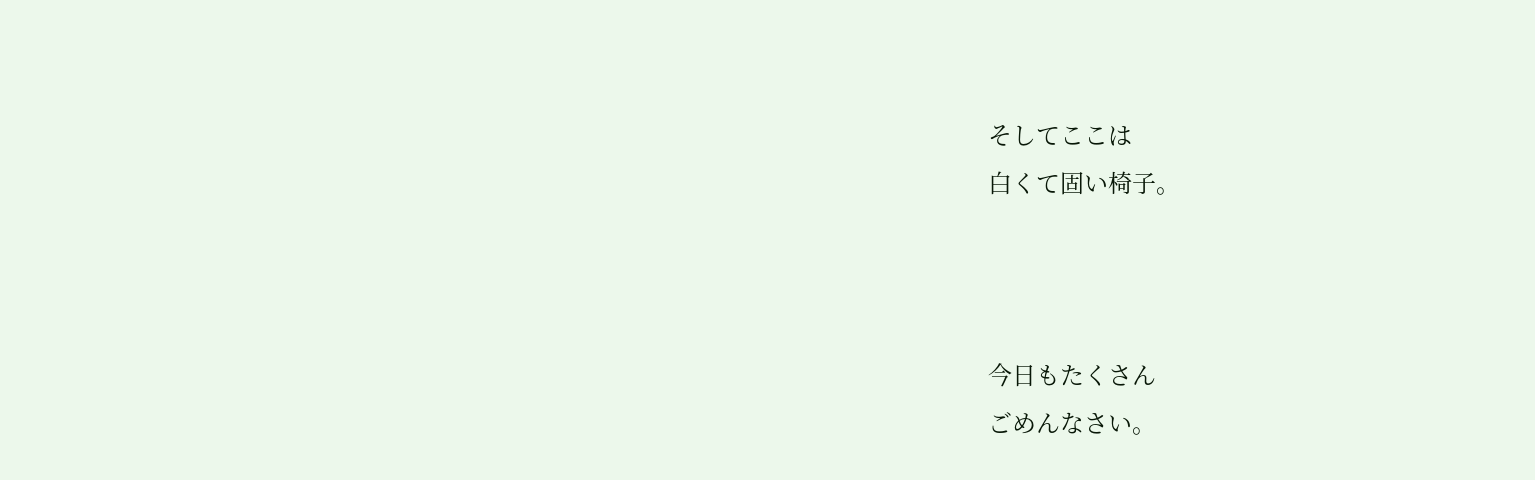そしてここは
白くて固い椅子。



今日もたくさん
ごめんなさい。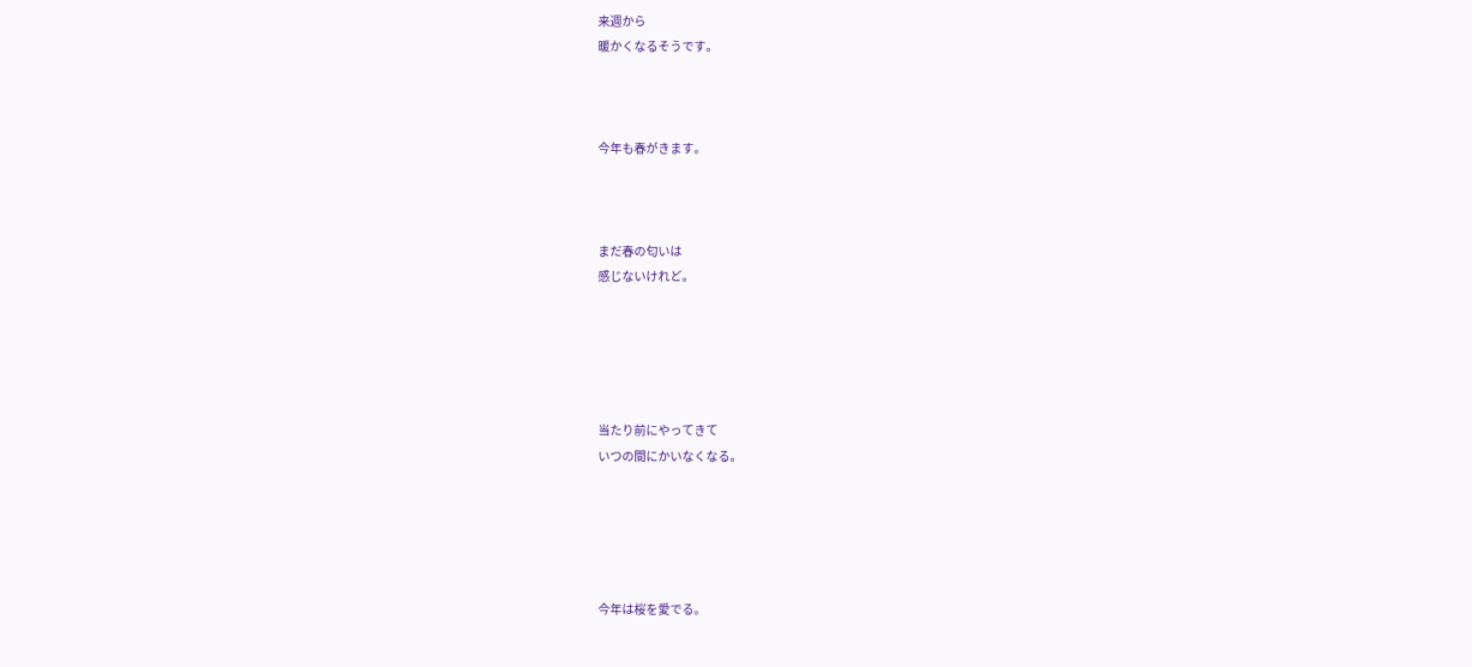来週から
暖かくなるそうです。



今年も春がきます。



まだ春の匂いは
感じないけれど。





当たり前にやってきて
いつの間にかいなくなる。





今年は桜を愛でる。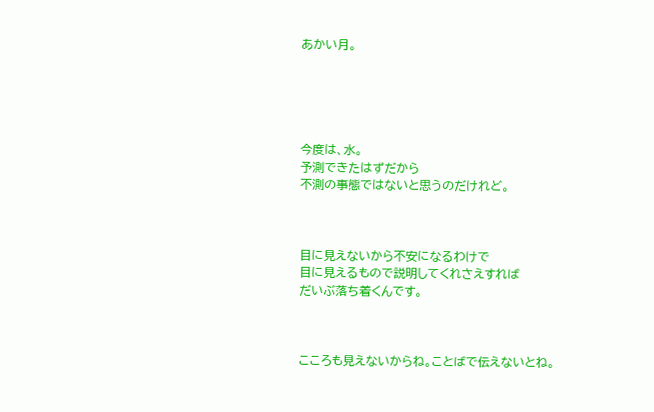あかい月。





今度は、水。
予測できたはずだから
不測の事態ではないと思うのだけれど。



目に見えないから不安になるわけで
目に見えるもので説明してくれさえすれば
だいぶ落ち着くんです。



こころも見えないからね。ことばで伝えないとね。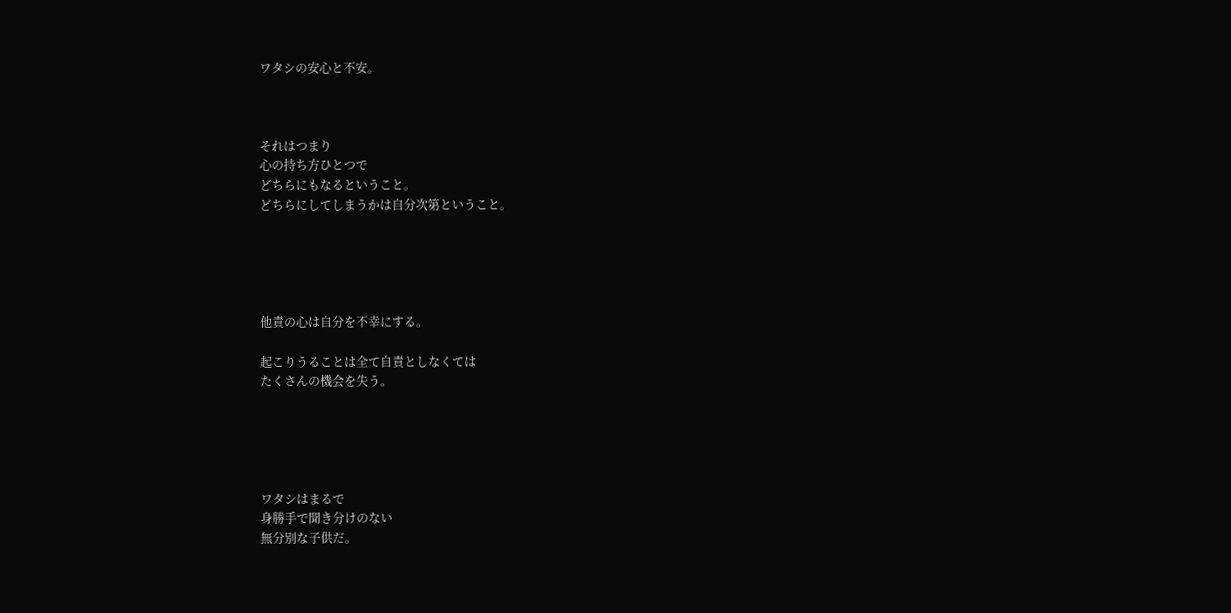ワタシの安心と不安。



それはつまり
心の持ち方ひとつで
どちらにもなるということ。
どちらにしてしまうかは自分次第ということ。





他責の心は自分を不幸にする。

起こりうることは全て自責としなくては
たくさんの機会を失う。





ワタシはまるで
身勝手で聞き分けのない
無分別な子供だ。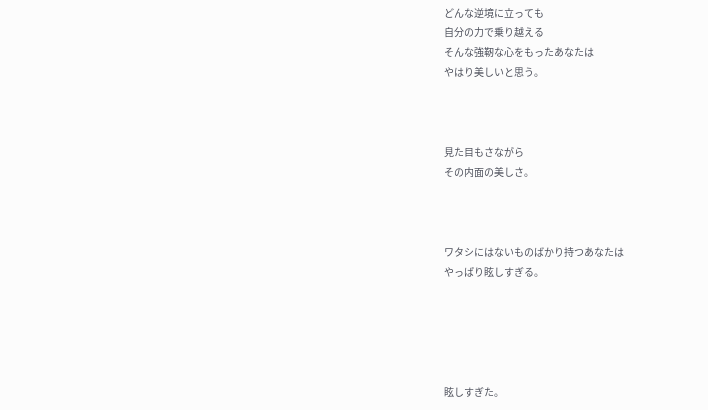どんな逆境に立っても
自分の力で乗り越える
そんな強靭な心をもったあなたは
やはり美しいと思う。



見た目もさながら
その内面の美しさ。



ワタシにはないものばかり持つあなたは
やっぱり眩しすぎる。





眩しすぎた。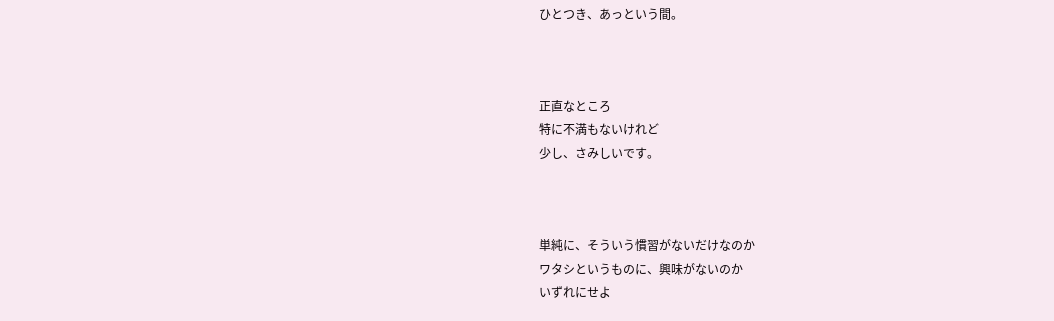ひとつき、あっという間。



正直なところ
特に不満もないけれど
少し、さみしいです。



単純に、そういう慣習がないだけなのか
ワタシというものに、興味がないのか
いずれにせよ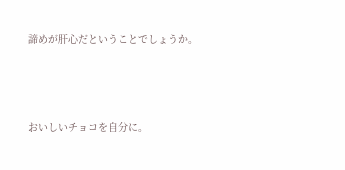諦めが肝心だということでしょうか。



おいしいチョコを自分に。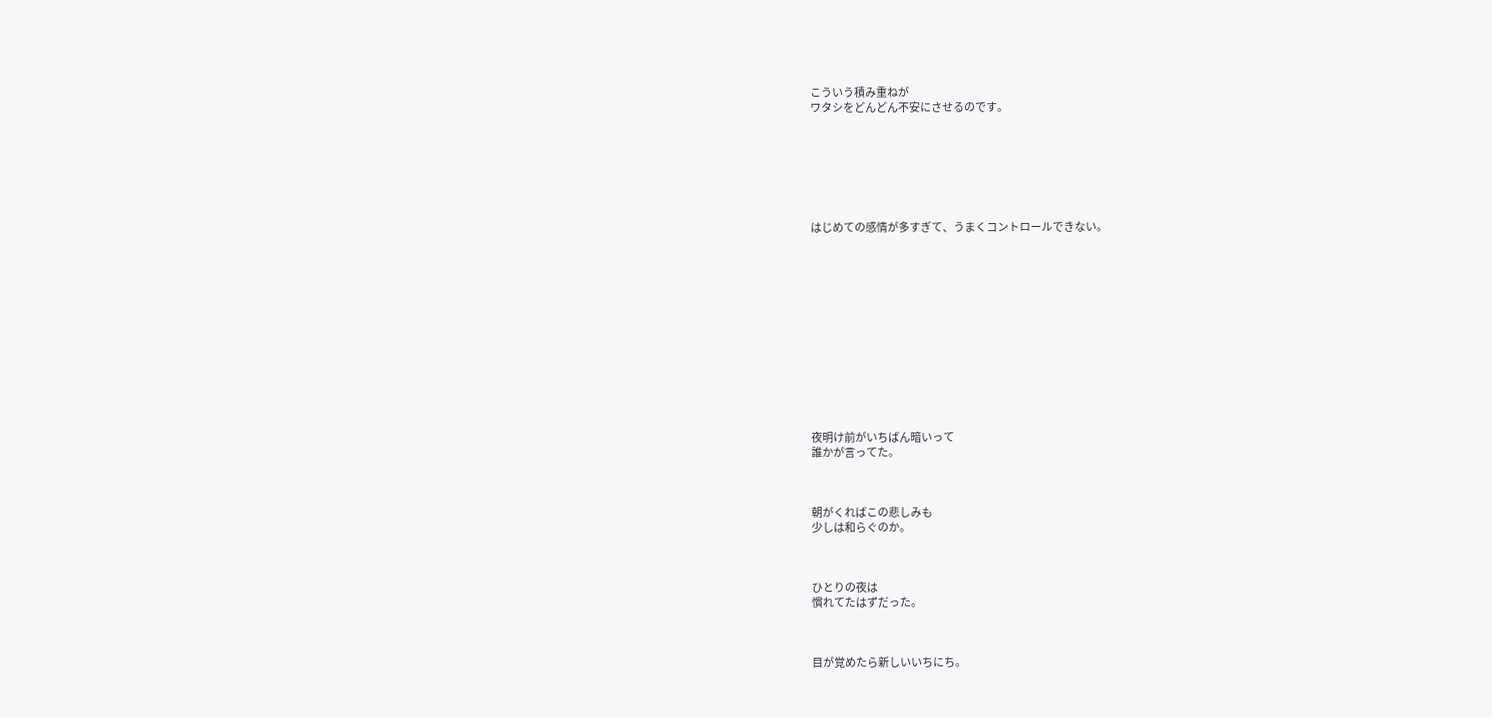こういう積み重ねが
ワタシをどんどん不安にさせるのです。







はじめての感情が多すぎて、うまくコントロールできない。













夜明け前がいちばん暗いって
誰かが言ってた。



朝がくればこの悲しみも
少しは和らぐのか。



ひとりの夜は
慣れてたはずだった。



目が覚めたら新しいいちにち。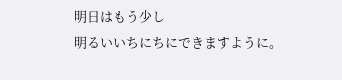明日はもう少し
明るいいちにちにできますように。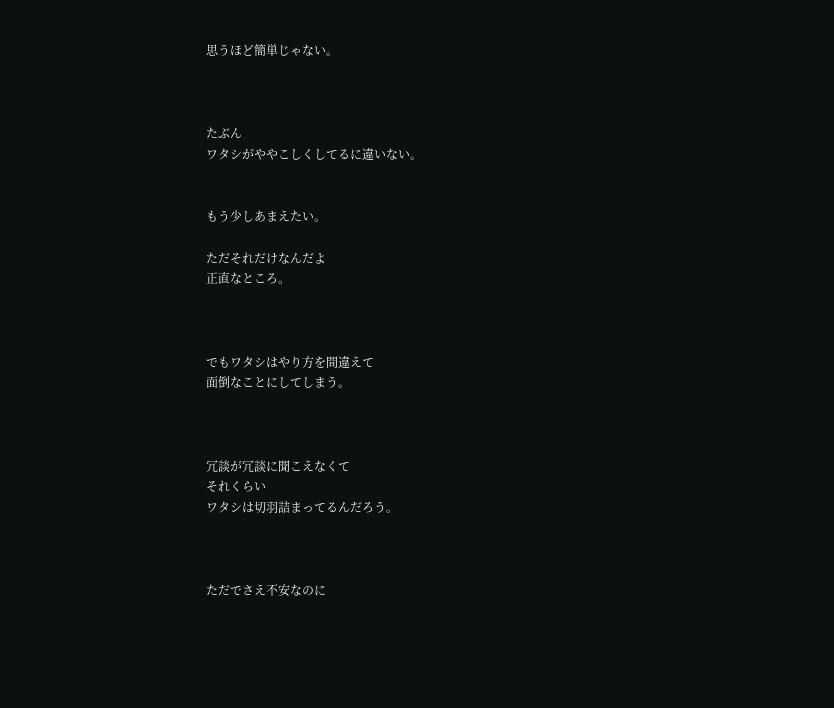思うほど簡単じゃない。



たぶん
ワタシがややこしくしてるに違いない。


もう少しあまえたい。

ただそれだけなんだよ
正直なところ。



でもワタシはやり方を間違えて
面倒なことにしてしまう。



冗談が冗談に聞こえなくて
それくらい
ワタシは切羽詰まってるんだろう。



ただでさえ不安なのに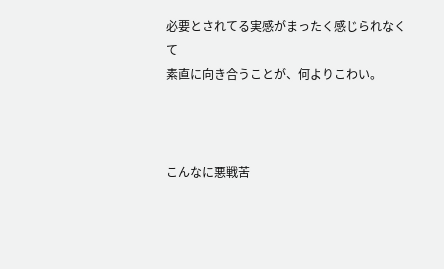必要とされてる実感がまったく感じられなくて
素直に向き合うことが、何よりこわい。



こんなに悪戦苦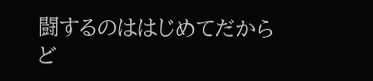闘するのははじめてだから
ど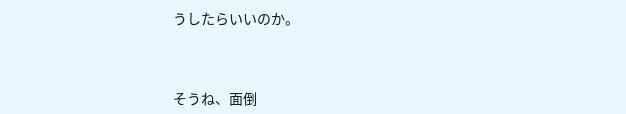うしたらいいのか。



そうね、面倒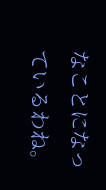なことになっているわね。